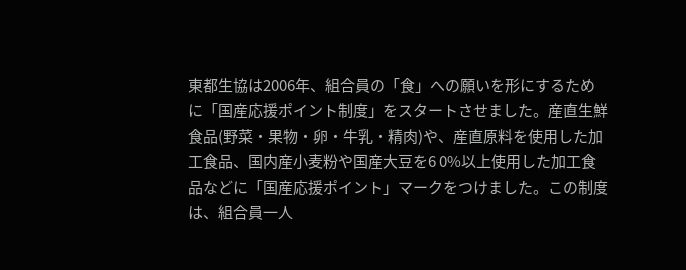東都生協は2006年、組合員の「食」への願いを形にするために「国産応援ポイント制度」をスタートさせました。産直生鮮食品(野菜・果物・卵・牛乳・精肉)や、産直原料を使用した加工食品、国内産小麦粉や国産大豆を6 0%以上使用した加工食品などに「国産応援ポイント」マークをつけました。この制度は、組合員一人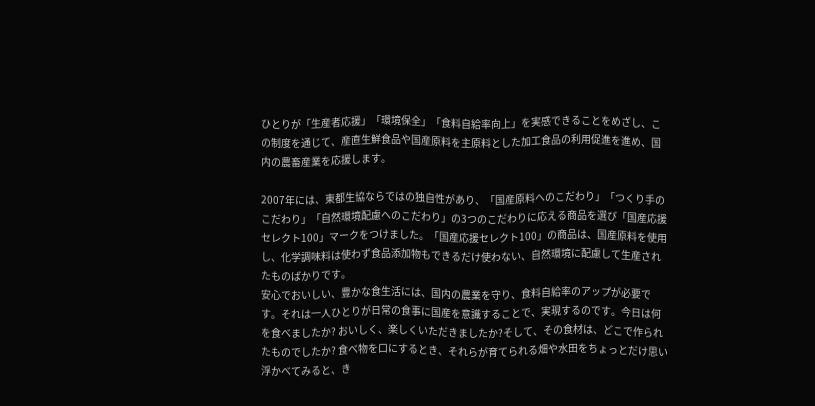ひとりが「生産者応援」「環境保全」「食料自給率向上」を実感できることをめざし、この制度を通じて、産直生鮮食品や国産原料を主原料とした加工食品の利用促進を進め、国内の農畜産業を応援します。

2007年には、東都生協ならではの独自性があり、「国産原料へのこだわり」「つくり手のこだわり」「自然環境配慮へのこだわり」の3つのこだわりに応える商品を選び「国産応援セレクト100」マークをつけました。「国産応援セレクト100」の商品は、国産原料を使用し、化学調味料は使わず食品添加物もできるだけ使わない、自然環境に配慮して生産されたものばかりです。
安心でおいしい、豊かな食生活には、国内の農業を守り、食料自給率のアップが必要です。それは一人ひとりが日常の食事に国産を意識することで、実現するのです。今日は何を食べましたか? おいしく、楽しくいただきましたか?そして、その食材は、どこで作られたものでしたか? 食べ物を口にするとき、それらが育てられる畑や水田をちょっとだけ思い浮かべてみると、き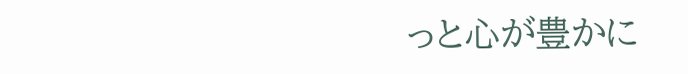っと心が豊かに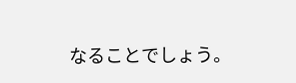なることでしょう。